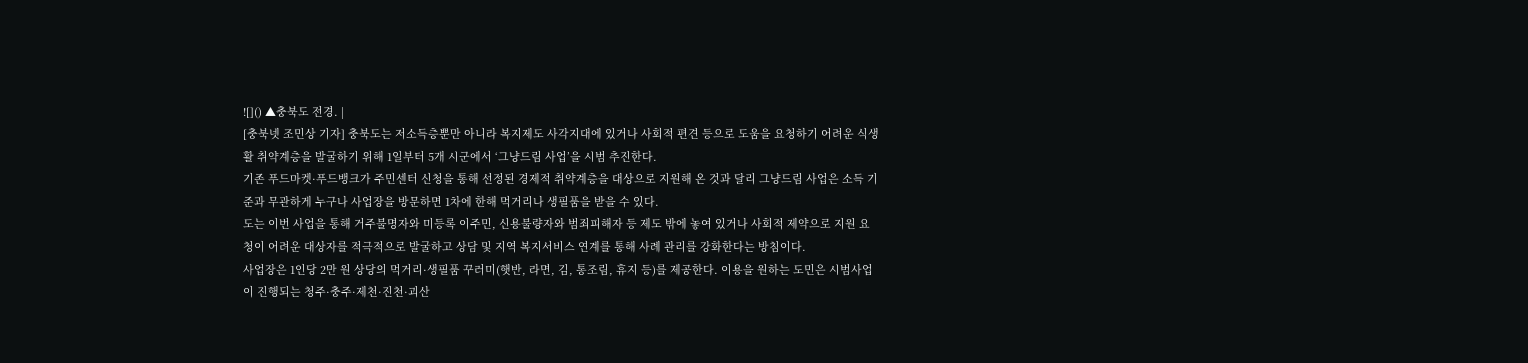![]() ▲충북도 전경. |
[충북넷 조민상 기자] 충북도는 저소득층뿐만 아니라 복지제도 사각지대에 있거나 사회적 편견 등으로 도움을 요청하기 어려운 식생활 취약계층을 발굴하기 위해 1일부터 5개 시군에서 ‘그냥드림 사업’을 시범 추진한다.
기존 푸드마켓·푸드뱅크가 주민센터 신청을 통해 선정된 경제적 취약계층을 대상으로 지원해 온 것과 달리 그냥드림 사업은 소득 기준과 무관하게 누구나 사업장을 방문하면 1차에 한해 먹거리나 생필품을 받을 수 있다.
도는 이번 사업을 통해 거주불명자와 미등록 이주민, 신용불량자와 범죄피해자 등 제도 밖에 놓여 있거나 사회적 제약으로 지원 요청이 어려운 대상자를 적극적으로 발굴하고 상담 및 지역 복지서비스 연계를 통해 사례 관리를 강화한다는 방침이다.
사업장은 1인당 2만 원 상당의 먹거리·생필품 꾸러미(햇반, 라면, 김, 통조림, 휴지 등)를 제공한다. 이용을 원하는 도민은 시범사업이 진행되는 청주·충주·제천·진천·괴산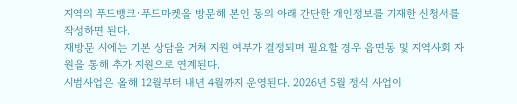지역의 푸드뱅크·푸드마켓을 방문해 본인 동의 아래 간단한 개인정보를 기재한 신청서를 작성하면 된다.
재방문 시에는 기본 상담을 거쳐 지원 여부가 결정되며 필요할 경우 읍면동 및 지역사회 자원을 통해 추가 지원으로 연계된다.
시범사업은 올해 12월부터 내년 4월까지 운영된다. 2026년 5월 정식 사업이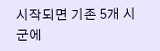시작되면 기존 5개 시군에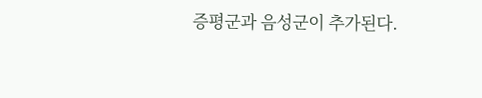증평군과 음성군이 추가된다.